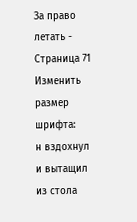За право летать - Страница 71
Изменить размер шрифта:
н вздохнул и вытащил из стола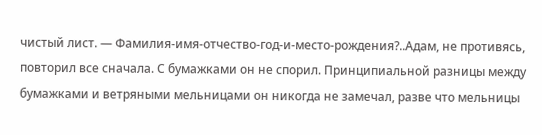чистый лист. — Фамилия-имя-отчество-год-и-место-рождения?..Адам, не противясь, повторил все сначала. С бумажками он не спорил. Принципиальной разницы между бумажками и ветряными мельницами он никогда не замечал, разве что мельницы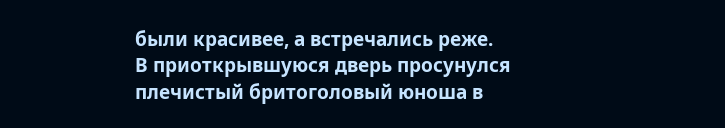были красивее, а встречались реже.
В приоткрывшуюся дверь просунулся плечистый бритоголовый юноша в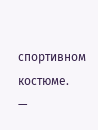спортивном костюме.
—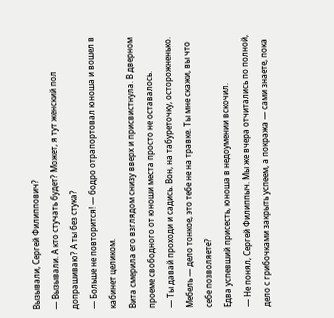Вызывали, Сергей Филиппович?
— Вызывали. А кто стучать будет? Может, я тут женский пол допрашиваю? А ты без стука?
— Больше не повторится! — бодро отрапортовал юноша и вошел в кабинет целиком.
Вита смерила его взглядом снизу вверх и присвистнула. В дверном проеме свободного от юноши места просто не оставалось.
— Ты давай проходи и садись. Вон, на табуреточку, осторожненько. Мебель — дело тонкое, это тебе не на травке. Ты мне скажи, вы что себе позволяете?
Едва успевший присесть, юноша в недоумении вскочил.
— Не понял, Сергей Филиппыч. Мы же вчера отчитались по полной, дело с грибочками закрыть успеем, а покража — сами знаете, пока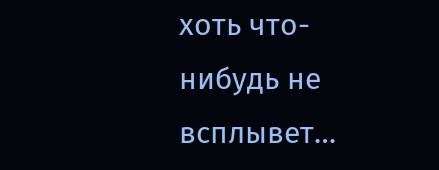хоть что-нибудь не всплывет…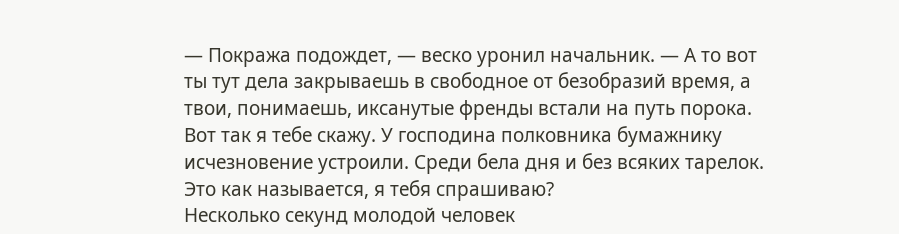— Покража подождет, — веско уронил начальник. — А то вот ты тут дела закрываешь в свободное от безобразий время, а твои, понимаешь, иксанутые френды встали на путь порока. Вот так я тебе скажу. У господина полковника бумажнику исчезновение устроили. Среди бела дня и без всяких тарелок. Это как называется, я тебя спрашиваю?
Несколько секунд молодой человек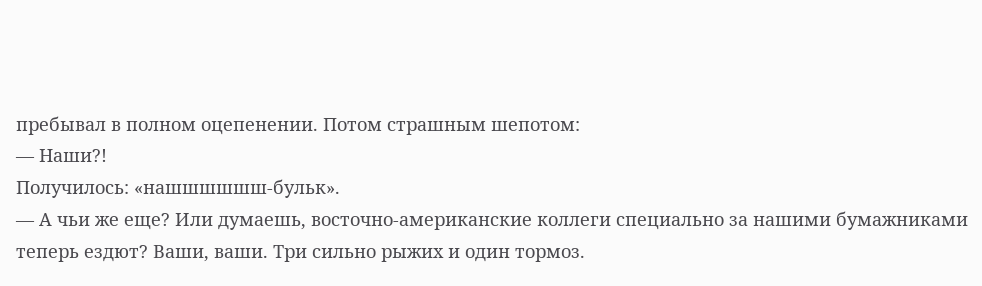пребывал в полном оцепенении. Потом страшным шепотом:
— Наши?!
Получилось: «нашшшшшш-бульк».
— А чьи же еще? Или думаешь, восточно-американские коллеги специально за нашими бумажниками теперь ездют? Ваши, ваши. Три сильно рыжих и один тормоз.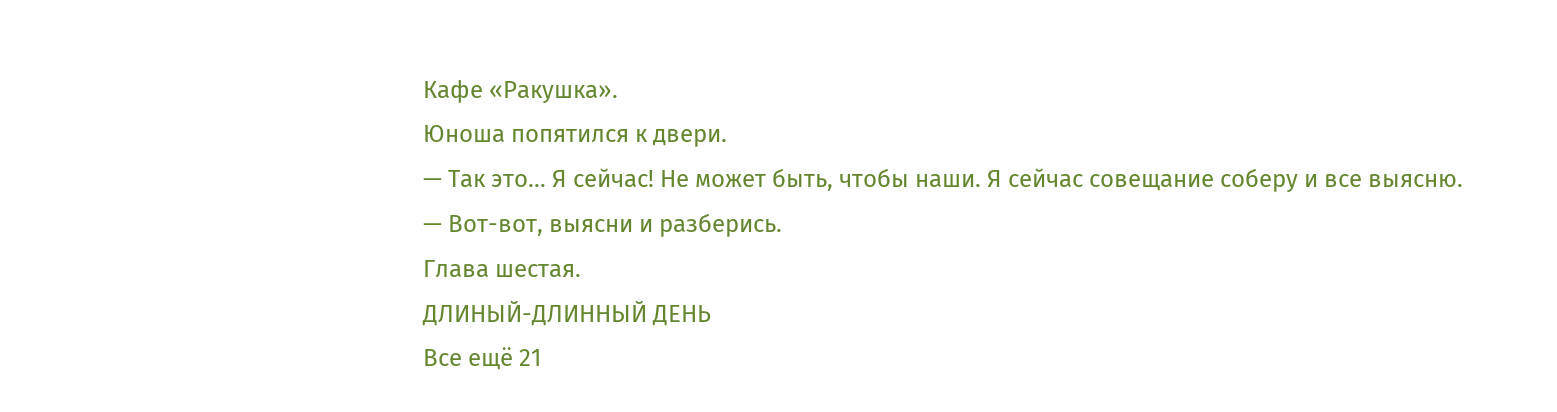Кафе «Ракушка».
Юноша попятился к двери.
— Так это… Я сейчас! Не может быть, чтобы наши. Я сейчас совещание соберу и все выясню.
— Вот-вот, выясни и разберись.
Глава шестая.
ДЛИНЫЙ-ДЛИННЫЙ ДЕНЬ
Все ещё 21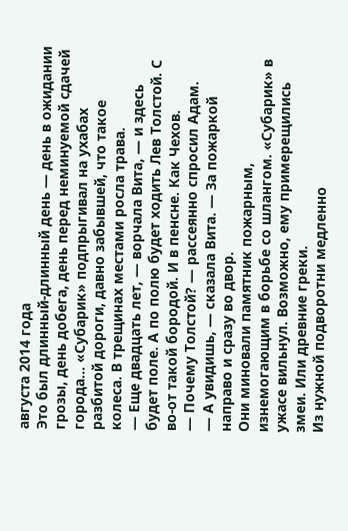августа 2014 года
Это был длинный-длинный день — день в ожидании грозы, день добега, день перед неминуемой сдачей города… «Субарик» подпрыгивал на ухабах разбитой дороги, давно забывшей, что такое колеса. В трещинах местами росла трава.
— Еще двадцать лет, — ворчала Вита, — и здесь будет поле. А по полю будет ходить Лев Толстой. С во-от такой бородой. И в пенсне. Как Чехов.
— Почему Толстой? — рассеянно спросил Адам.
— А увидишь, — сказала Вита. — За пожаркой направо и сразу во двор.
Они миновали памятник пожарным, изнемогающим в борьбе со шлангом. «Субарик» в ужасе вильнул. Возможно, ему примерещились змеи. Или древние греки.
Из нужной подворотни медленно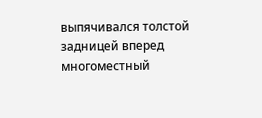выпячивался толстой задницей вперед многоместный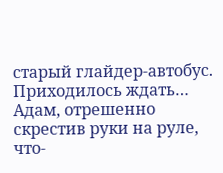старый глайдер-автобус. Приходилось ждать…
Адам, отрешенно скрестив руки на руле, что-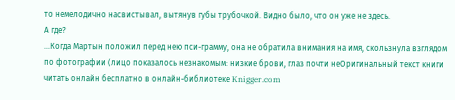то немелодично насвистывал, вытянув губы трубочкой. Видно было, что он уже не здесь.
А где?
…Когда Мартын положил перед нею пси-грамму, она не обратила внимания на имя, скользнула взглядом по фотографии (лицо показалось незнакомым: низкие брови, глаз почти неОригинальный текст книги читать онлайн бесплатно в онлайн-библиотеке Knigger.com